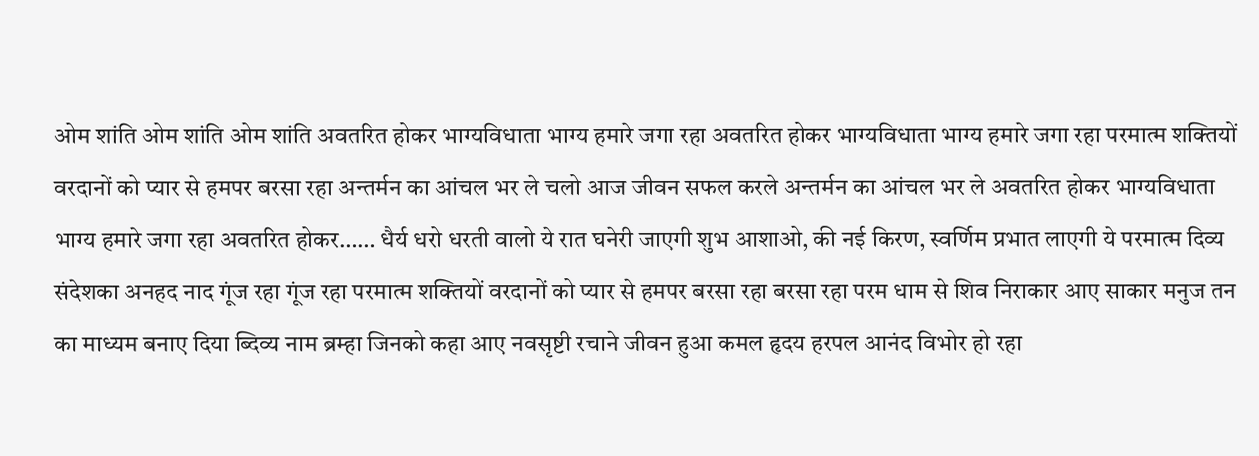ओम शांति ओम शांति ओम शांति अवतरित होकर भाग्यविधाता भाग्य हमारे जगा रहा अवतरित होकर भाग्यविधाता भाग्य हमारे जगा रहा परमात्म शक्तियों वरदानों को प्यार से हमपर बरसा रहा अन्तर्मन का आंचल भर ले चलो आज जीवन सफल करले अन्तर्मन का आंचल भर ले अवतरित होकर भाग्यविधाता भाग्य हमारे जगा रहा अवतरित होकर…… धैर्य धरो धरती वालो ये रात घनेरी जाएगी शुभ आशाओ, की नई किरण, स्वर्णिम प्रभात लाएगी ये परमात्म दिव्य संदेशका अनहद नाद गूंज रहा गूंज रहा परमात्म शक्तियों वरदानों को प्यार से हमपर बरसा रहा बरसा रहा परम धाम से शिव निराकार आए साकार मनुज तन का माध्यम बनाए दिया ब्दिव्य नाम ब्रम्हा जिनको कहा आए नवसृष्टी रचाने जीवन हुआ कमल हृदय हरपल आनंद विभोर हो रहा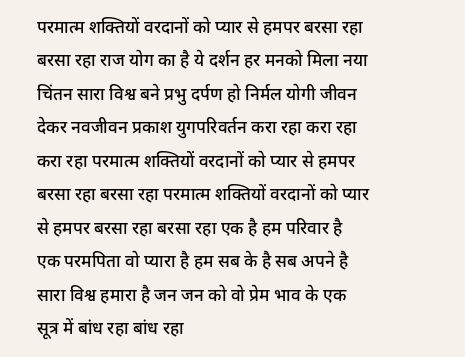परमात्म शक्तियों वरदानों को प्यार से हमपर बरसा रहा बरसा रहा राज योग का है ये दर्शन हर मनको मिला नया चिंतन सारा विश्व बने प्रभु दर्पण हो निर्मल योगी जीवन देकर नवजीवन प्रकाश युगपरिवर्तन करा रहा करा रहा करा रहा परमात्म शक्तियों वरदानों को प्यार से हमपर बरसा रहा बरसा रहा परमात्म शक्तियों वरदानों को प्यार से हमपर बरसा रहा बरसा रहा एक है हम परिवार है एक परमपिता वो प्यारा है हम सब के है सब अपने है सारा विश्व हमारा है जन जन को वो प्रेम भाव के एक सूत्र में बांध रहा बांध रहा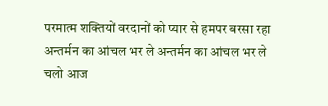परमात्म शक्तियों वरदानों को प्यार से हमपर बरसा रहा अन्तर्मन का आंचल भर ले अन्तर्मन का आंचल भर ले चलो आज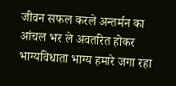जीवन सफल करले अन्तर्मन का आंचल भर ले अवतरित होकर भाग्यविधाता भाग्य हमारे जगा रहा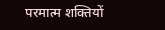परमात्म शक्तियों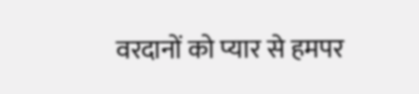वरदानों को प्यार से हमपर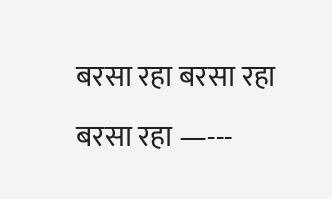बरसा रहा बरसा रहा बरसा रहा —---